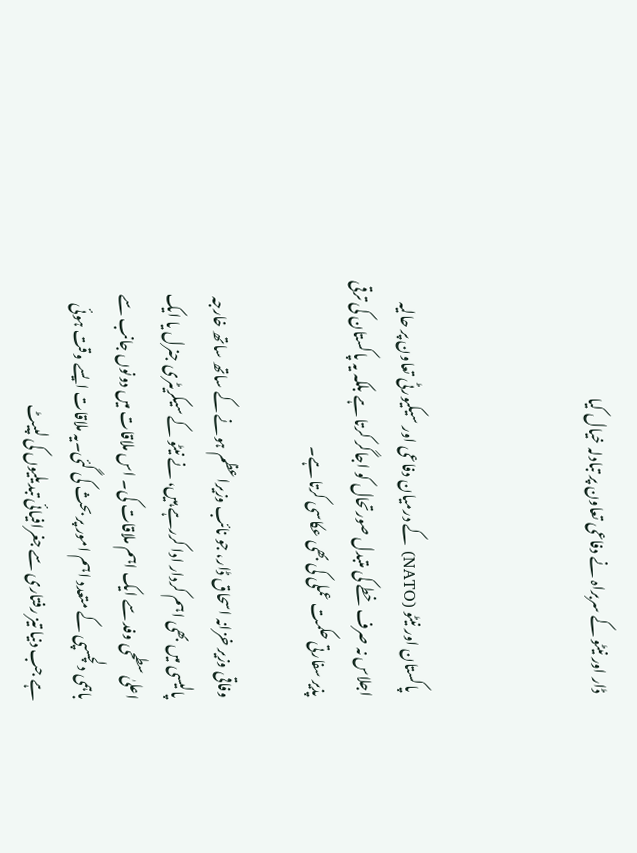ڈار اور نیٹو کے سربراہ نے دفاعی تعاون پر تبادلہ خیال کیا



 پاکستان اور نیٹو (NATO) کے درمیان دفاعی اور سیکیورٹی تعاون پر حالیہ اجلاس نہ صرف خطے کی متبدل صورتحال کو اجاگر کرتا ہے بلکہ یہ پاکستان کی ترقی پذیر سفارتی حکمت عملی کی بھی عکاسی کرتا ہے۔

وفاقی وزیر خزانہ اسحاق ڈار، جو نائب وزیراعظم ہونے کے ساتھ ساتھ خارجہ پالیسی میں بھی اہم کردار ادا کررہے ہیں، نے نیٹو کے سیکریٹری جنرل یا ایک اعلیٰ سطحی وفد سے ایک اہم ملاقات کی۔ اس ملاقات میں دونوں جانب سے باہمی دلچسپی کے متعدد اہم امور پر بحث کی گئی۔یہ ملاقات ایسے وقت ہوئی ہے جب دنیا تیز رفتاری سے جغرافیائی تبدیلیوں کی لپیٹ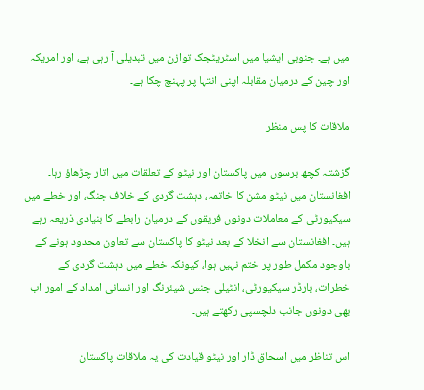میں ہے۔ جنوبی ایشیا میں اسٹریٹجک توازن میں تبدیلی آ رہی ہے، اور امریکہ اور چین کے درمیان مقابلہ اپنی انتہا پر پہنچ چکا ہے۔

ملاقات کا پس منظر

گزشتہ کچھ برسوں میں پاکستان اور نیٹو کے تعلقات میں اتار چڑھاؤ رہا۔ افغانستان میں نیٹو مشن کا خاتمہ، دہشت گردی کے خلاف جنگ، اور خطے میں سیکیورٹی کے معاملات دونوں فریقوں کے درمیان رابطے کا بنیادی ذریعہ رہے ہیں۔ افغانستان سے انخلا کے بعد نیٹو کا پاکستان سے تعاون محدود ہونے کے باوجود مکمل طور پر ختم نہیں ہوا، کیونکہ خطے میں دہشت گردی کے خطرات، بارڈر سیکیورٹی، انٹیلی جنس شیئرنگ اور انسانی امداد کے امور اب بھی دونوں جانب دلچسپی رکھتے ہیں۔

اس تناظر میں اسحاق ڈار اور نیٹو قیادت کی یہ ملاقات پاکستان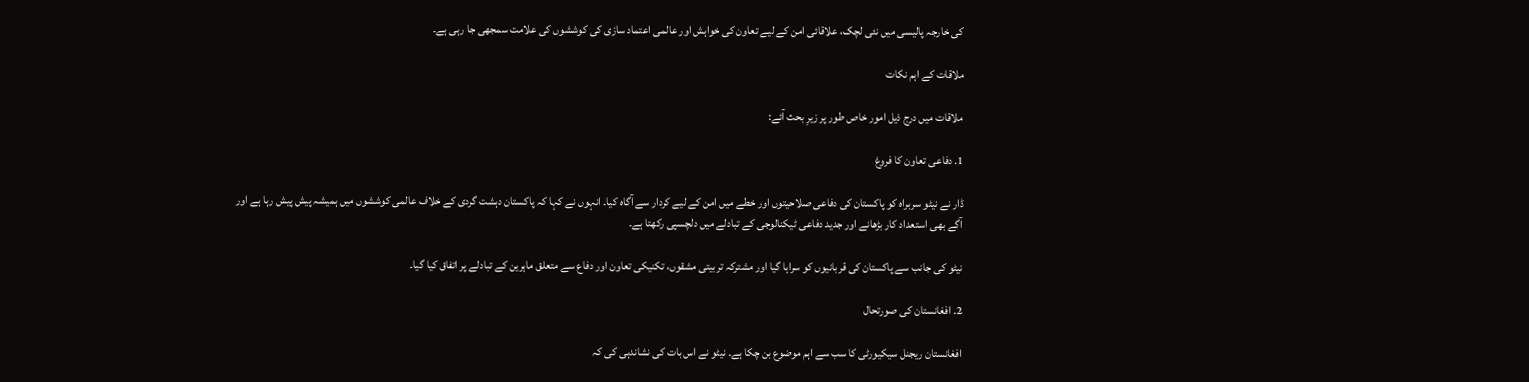کی خارجہ پالیسی میں نئی لچک، علاقائی امن کے لیے تعاون کی خواہش اور عالمی اعتماد سازی کی کوششوں کی علامت سمجھی جا رہی ہے۔

ملاقات کے اہم نکات

ملاقات میں درج ذیل امور خاص طور پر زیرِ بحث آئے:

1. دفاعی تعاون کا فروغ

ڈار نے نیٹو سربراہ کو پاکستان کی دفاعی صلاحیتوں اور خطے میں امن کے لیے کردار سے آگاہ کیا۔ انہوں نے کہا کہ پاکستان دہشت گردی کے خلاف عالمی کوششوں میں ہمیشہ پیش پیش رہا ہے اور آگے بھی استعداد کار بڑھانے اور جدید دفاعی ٹیکنالوجی کے تبادلے میں دلچسپی رکھتا ہے۔

نیٹو کی جانب سے پاکستان کی قربانیوں کو سراہا گیا اور مشترکہ تربیتی مشقوں، تکنیکی تعاون اور دفاع سے متعلق ماہرین کے تبادلے پر اتفاق کیا گیا۔

2. افغانستان کی صورتحال

افغانستان ریجنل سیکیورٹی کا سب سے اہم موضوع بن چکا ہے۔ نیٹو نے اس بات کی نشاندہی کی کہ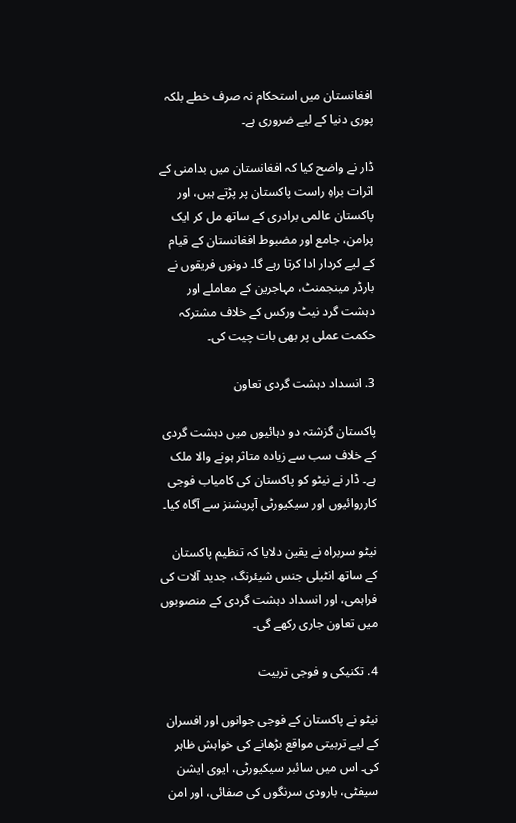افغانستان میں استحکام نہ صرف خطے بلکہ پوری دنیا کے لیے ضروری ہے۔

ڈار نے واضح کیا کہ افغانستان میں بدامنی کے اثرات براہِ راست پاکستان پر پڑتے ہیں، اور پاکستان عالمی برادری کے ساتھ مل کر ایک پرامن، جامع اور مضبوط افغانستان کے قیام کے لیے کردار ادا کرتا رہے گا۔ دونوں فریقوں نے بارڈر مینجمنٹ، مہاجرین کے معاملے اور دہشت گرد نیٹ ورکس کے خلاف مشترکہ حکمت عملی پر بھی بات چیت کی۔

3. انسداد دہشت گردی تعاون

پاکستان گزشتہ دو دہائیوں میں دہشت گردی کے خلاف سب سے زیادہ متاثر ہونے والا ملک ہے۔ ڈار نے نیٹو کو پاکستان کی کامیاب فوجی کارروائیوں اور سیکیورٹی آپریشنز سے آگاہ کیا۔

نیٹو سربراہ نے یقین دلایا کہ تنظیم پاکستان کے ساتھ انٹیلی جنس شیئرنگ، جدید آلات کی فراہمی، اور انسداد دہشت گردی کے منصوبوں میں تعاون جاری رکھے گی۔

4. تکنیکی و فوجی تربیت

نیٹو نے پاکستان کے فوجی جوانوں اور افسران کے لیے تربیتی مواقع بڑھانے کی خواہش ظاہر کی۔ اس میں سائبر سیکیورٹی، ایوی ایشن سیفٹی، بارودی سرنگوں کی صفائی، اور امن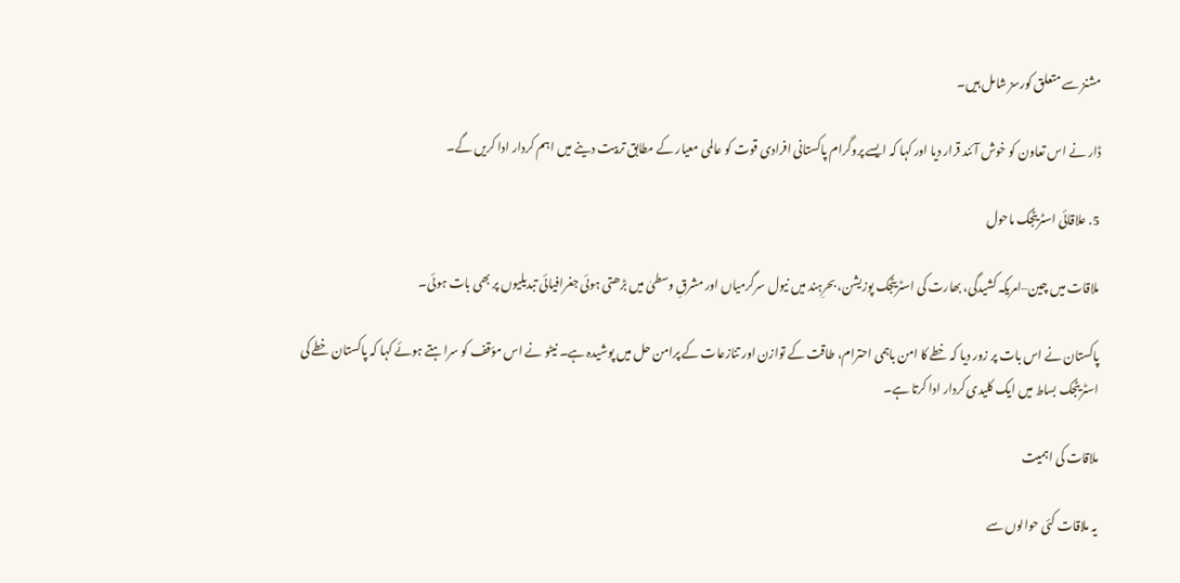مشنز سے متعلق کورسز شامل ہیں۔

ڈار نے اس تعاون کو خوش آئند قرار دیا اور کہا کہ ایسے پروگرام پاکستانی افرادی قوت کو عالمی معیار کے مطابق تربیت دینے میں اہم کردار ادا کریں گے۔

5. علاقائی اسٹریٹجک ماحول

ملاقات میں چین–امریکہ کشیدگی، بھارت کی اسٹریٹجک پوزیشن، بحرِہند میں نیول سرگرمیاں اور مشرقِ وسطیٰ میں بڑھتی ہوئی جغرافیائی تبدیلیوں پر بھی بات ہوئی۔

پاکستان نے اس بات پر زور دیا کہ خطے کا امن باہمی احترام، طاقت کے توازن اور تنازعات کے پرامن حل میں پوشیدہ ہے۔ نیٹو نے اس مؤقف کو سراہتے ہوئے کہا کہ پاکستان خطے کی اسٹریٹجک بساط میں ایک کلیدی کردار ادا کرتا ہے۔

ملاقات کی اہمیت

یہ ملاقات کئی حوالوں سے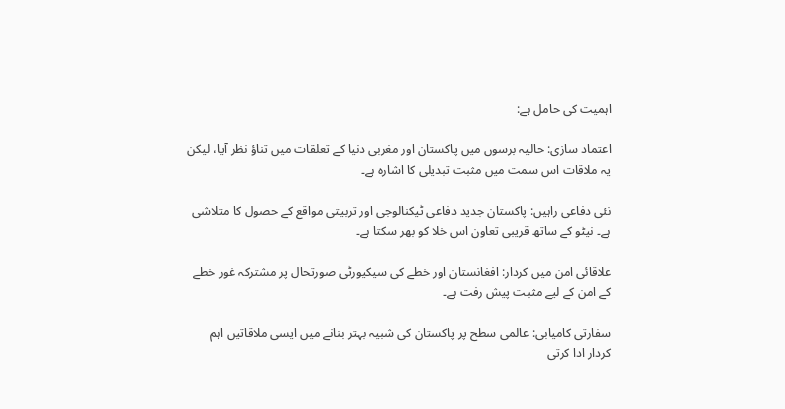اہمیت کی حامل ہے:

اعتماد سازی: حالیہ برسوں میں پاکستان اور مغربی دنیا کے تعلقات میں تناؤ نظر آیا، لیکن یہ ملاقات اس سمت میں مثبت تبدیلی کا اشارہ ہے۔

نئی دفاعی راہیں: پاکستان جدید دفاعی ٹیکنالوجی اور تربیتی مواقع کے حصول کا متلاشی ہے۔ نیٹو کے ساتھ قریبی تعاون اس خلا کو بھر سکتا ہے۔

علاقائی امن میں کردار: افغانستان اور خطے کی سیکیورٹی صورتحال پر مشترکہ غور خطے کے امن کے لیے مثبت پیش رفت ہے۔

سفارتی کامیابی: عالمی سطح پر پاکستان کی شبیہ بہتر بنانے میں ایسی ملاقاتیں اہم کردار ادا کرتی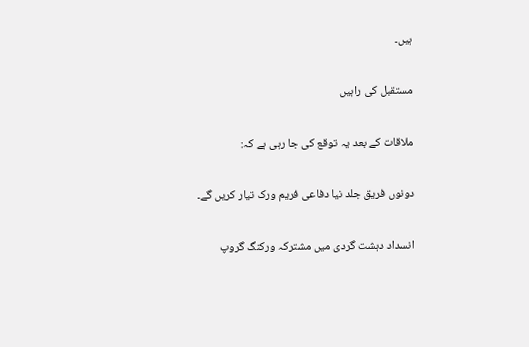ہیں۔

مستقبل کی راہیں

ملاقات کے بعد یہ توقع کی جا رہی ہے کہ:

دونوں فریق جلد نیا دفاعی فریم ورک تیار کریں گے۔

انسداد دہشت گردی میں مشترکہ ورکنگ گروپ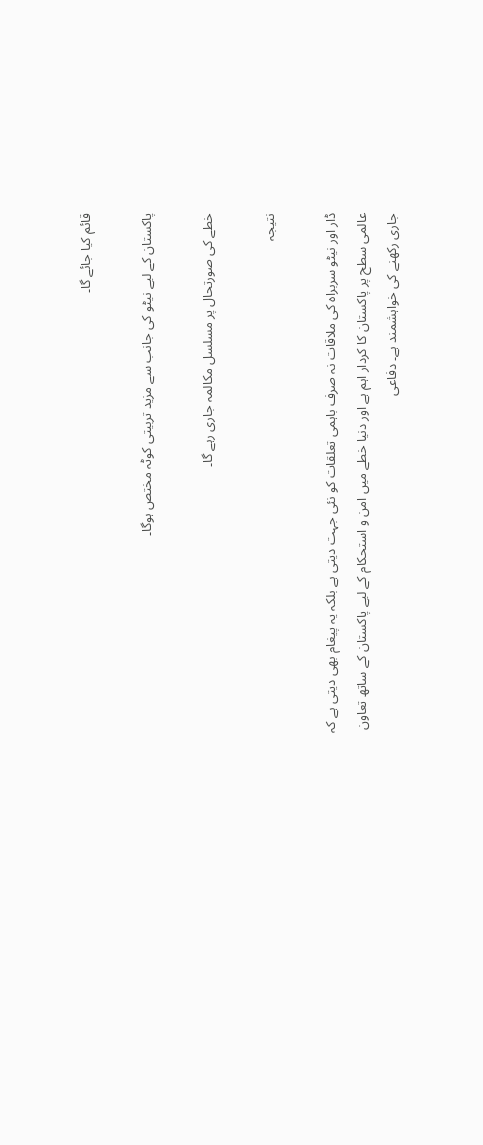قائم کیا جائے گا۔

پاکستان کے لیے نیٹو کی جانب سے مزید تربیتی کوٹہ مختص ہوگا۔

خطے کی صورتحال پر مسلسل مکالمہ جاری رہے گا۔

نتیجہ

ڈار اور نیٹو سربراہ کی ملاقات نہ صرف باہمی تعلقات کو نئی جہت دیتی ہے بلکہ یہ پیغام بھی دیتی ہے کہ عالمی سطح پر پاکستان کا کردار اہم ہے اور دنیا خطے میں امن و استحکام کے لیے پاکستان کے ساتھ تعاون جاری رکھنے کی خواہشمند ہے۔ دفاعی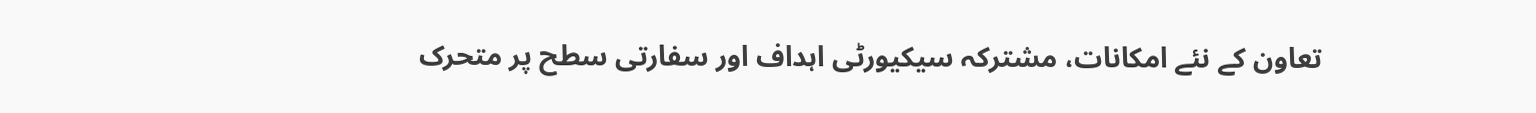تعاون کے نئے امکانات، مشترکہ سیکیورٹی اہداف اور سفارتی سطح پر متحرک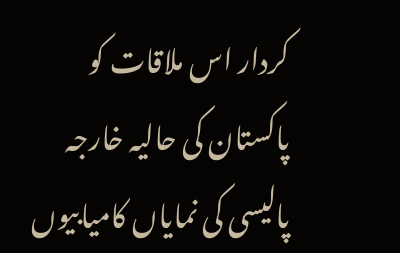کردار اس ملاقات کو پاکستان کی حالیہ خارجہ پالیسی کی نمایاں کامیابیوں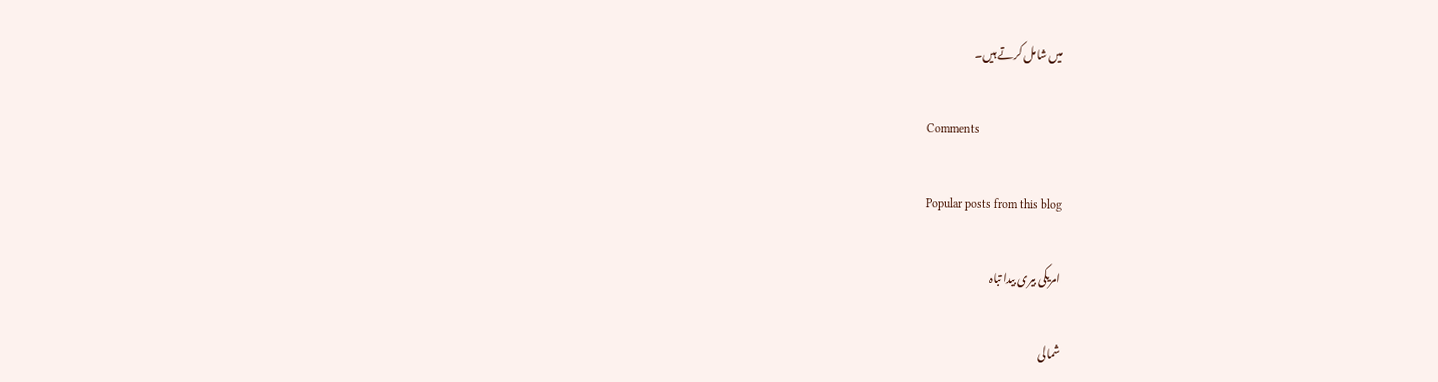میں شامل کرتے ہیں۔

Comments

Popular posts from this blog

امریکی بیری بیدا تباہ

شمالی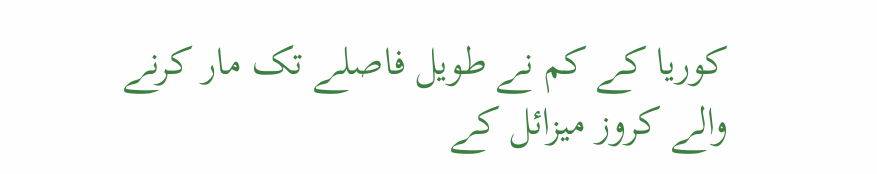کوریا کے کم نے طویل فاصلے تک مار کرنے والے کروز میزائل کے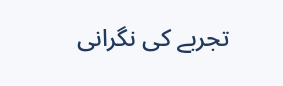تجربے کی نگرانی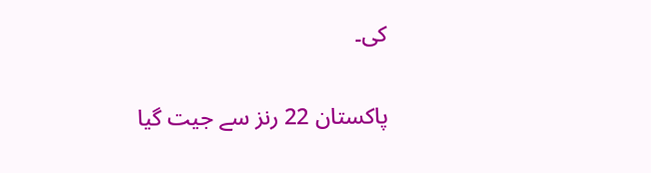کی۔

پاکستان 22 رنز سے جیت گیا